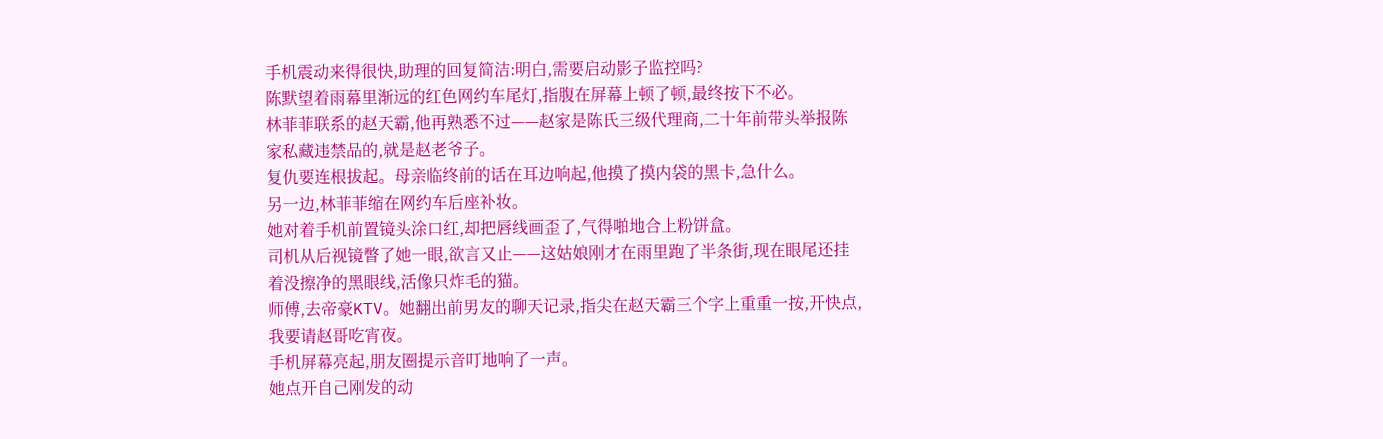手机震动来得很快,助理的回复简洁:明白,需要启动影子监控吗?
陈默望着雨幕里渐远的红色网约车尾灯,指腹在屏幕上顿了顿,最终按下不必。
林菲菲联系的赵天霸,他再熟悉不过——赵家是陈氏三级代理商,二十年前带头举报陈家私藏违禁品的,就是赵老爷子。
复仇要连根拔起。母亲临终前的话在耳边响起,他摸了摸内袋的黑卡,急什么。
另一边,林菲菲缩在网约车后座补妆。
她对着手机前置镜头涂口红,却把唇线画歪了,气得啪地合上粉饼盒。
司机从后视镜瞥了她一眼,欲言又止——这姑娘刚才在雨里跑了半条街,现在眼尾还挂着没擦净的黑眼线,活像只炸毛的猫。
师傅,去帝豪KTV。她翻出前男友的聊天记录,指尖在赵天霸三个字上重重一按,开快点,我要请赵哥吃宵夜。
手机屏幕亮起,朋友圈提示音叮地响了一声。
她点开自己刚发的动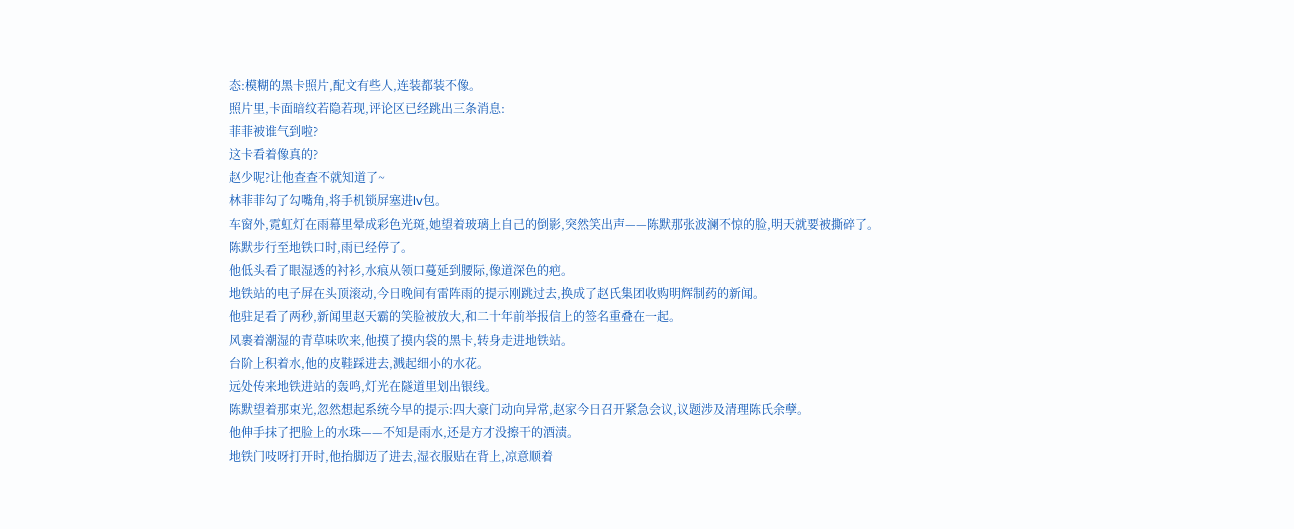态:模糊的黑卡照片,配文有些人,连装都装不像。
照片里,卡面暗纹若隐若现,评论区已经跳出三条消息:
菲菲被谁气到啦?
这卡看着像真的?
赵少呢?让他查查不就知道了~
林菲菲勾了勾嘴角,将手机锁屏塞进lv包。
车窗外,霓虹灯在雨幕里晕成彩色光斑,她望着玻璃上自己的倒影,突然笑出声——陈默那张波澜不惊的脸,明天就要被撕碎了。
陈默步行至地铁口时,雨已经停了。
他低头看了眼湿透的衬衫,水痕从领口蔓延到腰际,像道深色的疤。
地铁站的电子屏在头顶滚动,今日晚间有雷阵雨的提示刚跳过去,换成了赵氏集团收购明辉制药的新闻。
他驻足看了两秒,新闻里赵天霸的笑脸被放大,和二十年前举报信上的签名重叠在一起。
风裹着潮湿的青草味吹来,他摸了摸内袋的黑卡,转身走进地铁站。
台阶上积着水,他的皮鞋踩进去,溅起细小的水花。
远处传来地铁进站的轰鸣,灯光在隧道里划出银线。
陈默望着那束光,忽然想起系统今早的提示:四大豪门动向异常,赵家今日召开紧急会议,议题涉及清理陈氏余孽。
他伸手抹了把脸上的水珠——不知是雨水,还是方才没擦干的酒渍。
地铁门吱呀打开时,他抬脚迈了进去,湿衣服贴在背上,凉意顺着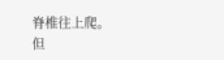脊椎往上爬。
但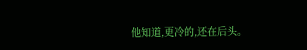他知道,更冷的,还在后头。